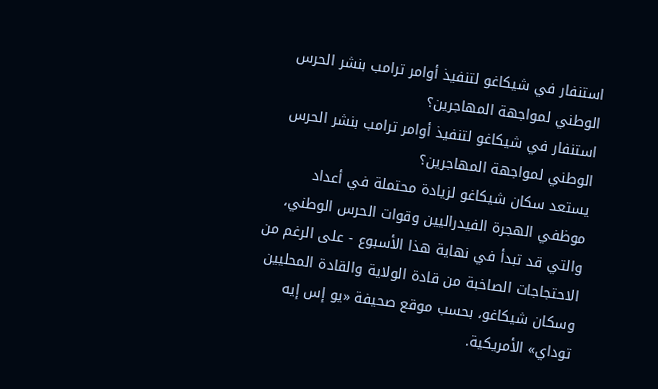استنفار في شيكاغو لتنفيذ أوامر ترامب بنشر الحرس الوطني لمواجهة المهاجرين؟
استنفار في شيكاغو لتنفيذ أوامر ترامب بنشر الحرس الوطني لمواجهة المهاجرين؟
يستعد سكان شيكاغو لزيادة محتملة في أعداد موظفي الهجرة الفيدراليين وقوات الحرس الوطني، والتي قد تبدأ في نهاية هذا الأسبوع - على الرغم من الاحتجاجات الصاخبة من قادة الولاية والقادة المحليين وسكان شيكاغو، بحسب موقع صحيفة «يو إس إيه توداي» الأمريكية.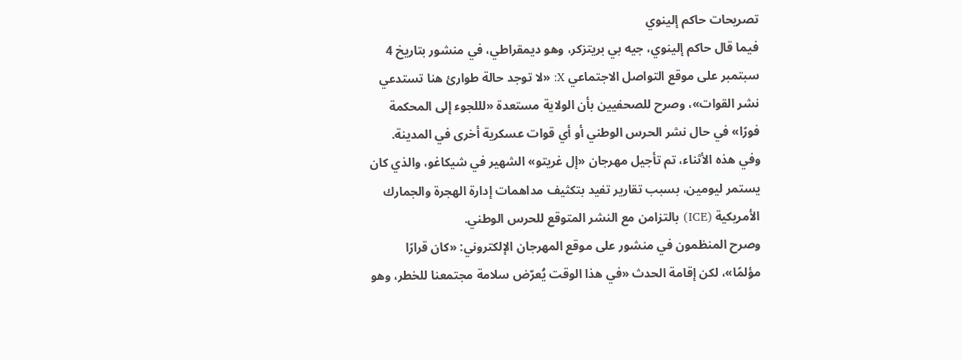تصريحات حاكم إلينوي
فيما قال حاكم إلينوي، جيه بي بريتزكر، وهو ديمقراطي، في منشور بتاريخ 4 سبتمبر على موقع التواصل الاجتماعي X: «لا توجد حالة طوارئ هنا تستدعي نشر القوات»، وصرح للصحفيين بأن الولاية مستعدة «لللجوء إلى المحكمة فورًا» في حال نشر الحرس الوطني أو أي قوات عسكرية أخرى في المدينة.
وفي هذه الأثناء، تم تأجيل مهرجان «إل غريتو» الشهير في شيكاغو، والذي كان يستمر ليومين، بسبب تقارير تفيد بتكثيف مداهمات إدارة الهجرة والجمارك الأمريكية (ICE) بالتزامن مع النشر المتوقع للحرس الوطني.
وصرح المنظمون في منشور على موقع المهرجان الإلكتروني: «كان قرارًا مؤلمًا»، لكن إقامة الحدث «في هذا الوقت يُعرّض سلامة مجتمعنا للخطر، وهو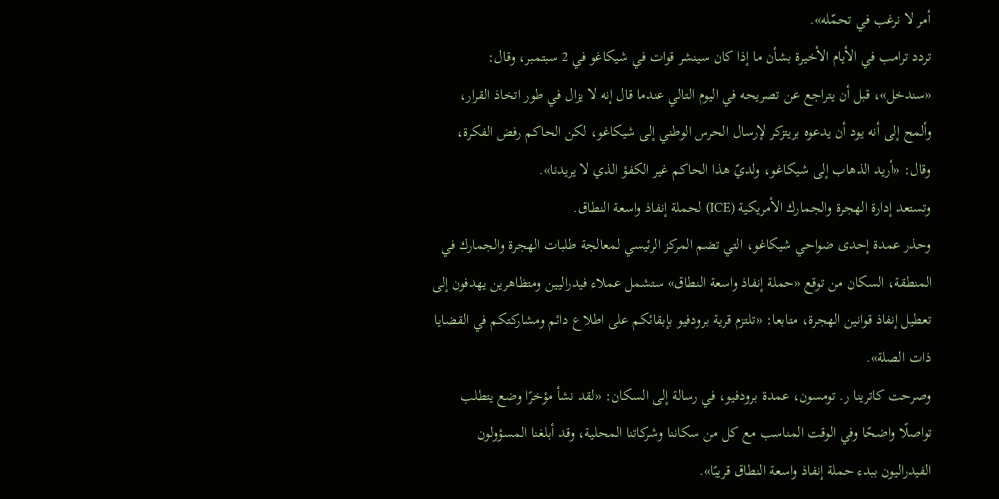أمر لا نرغب في تحمّله».
تردد ترامب في الأيام الأخيرة بشأن ما إذا كان سينشر قوات في شيكاغو في 2 سبتمبر، وقال: «سندخل»، قبل أن يتراجع عن تصريحه في اليوم التالي عندما قال إنه لا يزال في طور اتخاذ القرار، وألمح إلى أنه يود أن يدعوه بريتزكر لإرسال الحرس الوطني إلى شيكاغو، لكن الحاكم رفض الفكرة، وقال: «أريد الذهاب إلى شيكاغو، ولديّ هذا الحاكم غير الكفؤ الذي لا يريدنا».
وتستعد إدارة الهجرة والجمارك الأمريكية (ICE) لحملة إنفاذ واسعة النطاق.
وحذر عمدة إحدى ضواحي شيكاغو، التي تضم المركز الرئيسي لمعالجة طلبات الهجرة والجمارك في المنطقة، السكان من توقع «حملة إنفاذ واسعة النطاق» ستشمل عملاء فيدراليين ومتظاهرين يهدفون إلى تعطيل إنفاذ قوانين الهجرة، متابعا: «تلتزم قرية برودفيو بإبقائكم على اطلاع دائم ومشاركتكم في القضايا ذات الصلة».
وصرحت كاترينا ر. تومسون، عمدة برودفيو، في رسالة إلى السكان: «لقد نشأ مؤخرًا وضع يتطلب تواصلًا واضحًا وفي الوقت المناسب مع كل من سكاننا وشركاتنا المحلية، وقد أبلغنا المسؤولون الفيدراليون ببدء حملة إنفاذ واسعة النطاق قريبًا».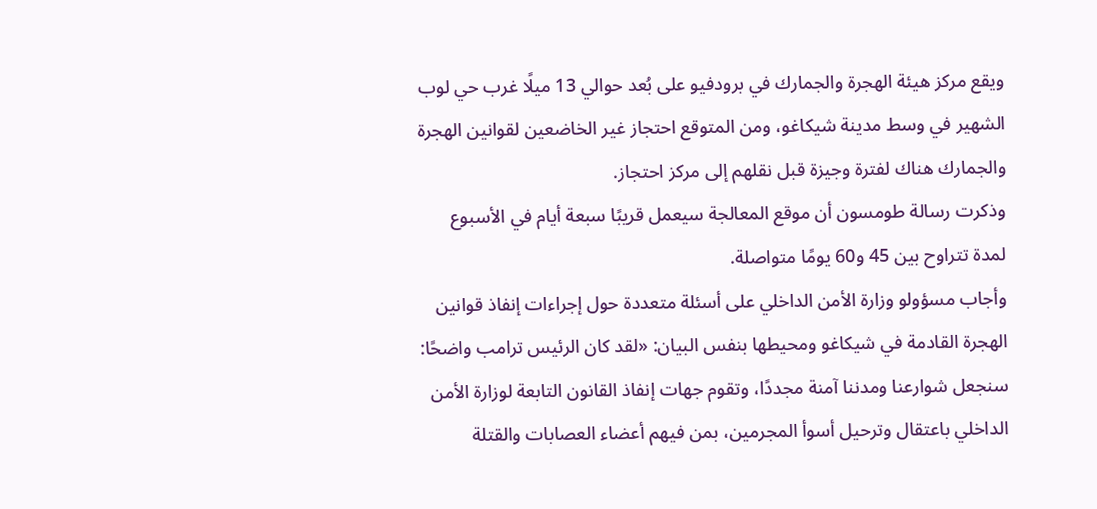ويقع مركز هيئة الهجرة والجمارك في برودفيو على بُعد حوالي 13 ميلًا غرب حي لوب الشهير في وسط مدينة شيكاغو، ومن المتوقع احتجاز غير الخاضعين لقوانين الهجرة والجمارك هناك لفترة وجيزة قبل نقلهم إلى مركز احتجاز.
وذكرت رسالة طومسون أن موقع المعالجة سيعمل قريبًا سبعة أيام في الأسبوع لمدة تتراوح بين 45 و60 يومًا متواصلة.
وأجاب مسؤولو وزارة الأمن الداخلي على أسئلة متعددة حول إجراءات إنفاذ قوانين الهجرة القادمة في شيكاغو ومحيطها بنفس البيان: «لقد كان الرئيس ترامب واضحًا: سنجعل شوارعنا ومدننا آمنة مجددًا، وتقوم جهات إنفاذ القانون التابعة لوزارة الأمن الداخلي باعتقال وترحيل أسوأ المجرمين، بمن فيهم أعضاء العصابات والقتلة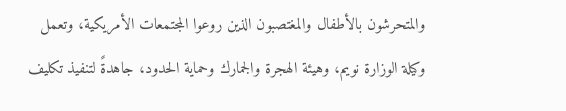والمتحرشون بالأطفال والمغتصبون الذين روعوا المجتمعات الأمريكية، وتعمل وكيلة الوزارة نويم، وهيئة الهجرة والجمارك وحماية الحدود، جاهدةً لتنفيذ تكليف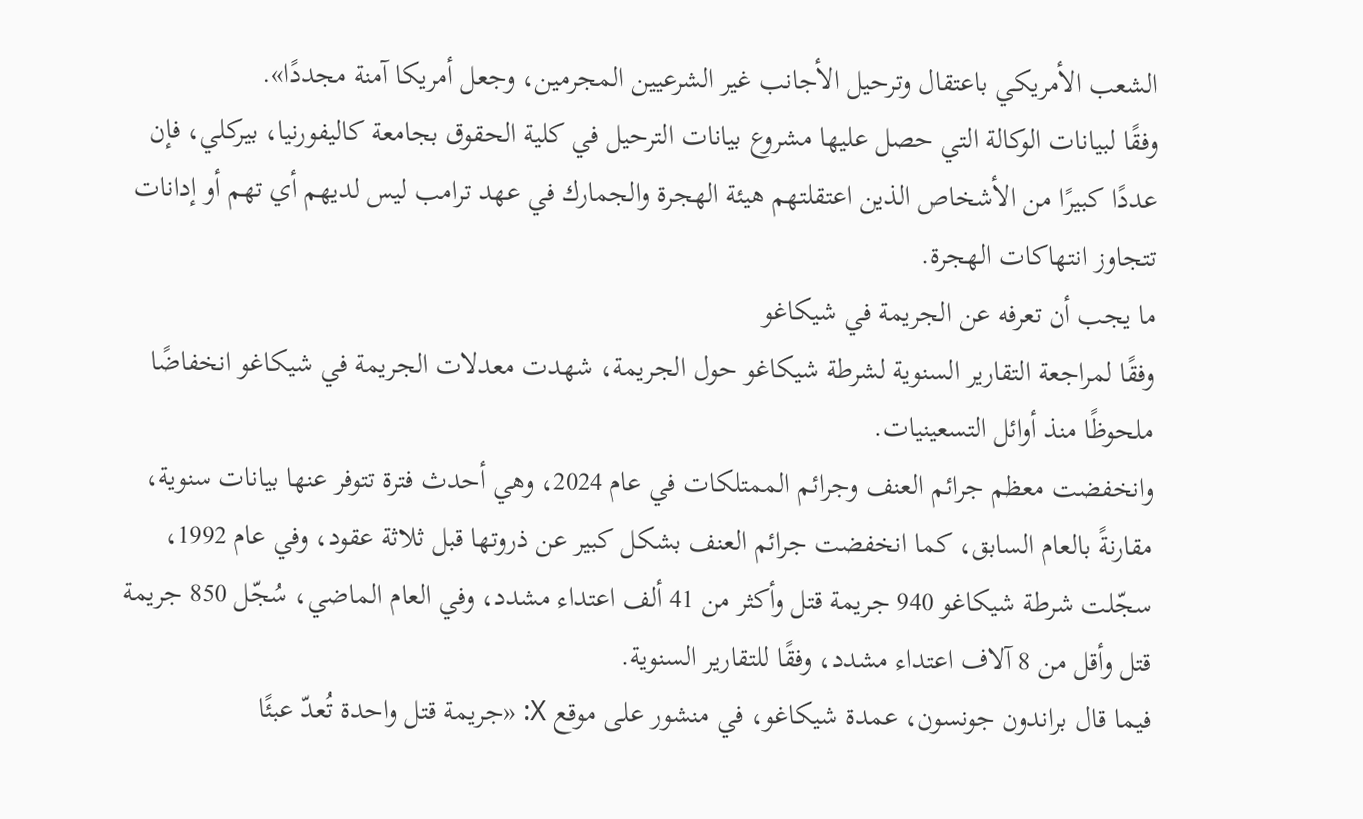الشعب الأمريكي باعتقال وترحيل الأجانب غير الشرعيين المجرمين، وجعل أمريكا آمنة مجددًا».
وفقًا لبيانات الوكالة التي حصل عليها مشروع بيانات الترحيل في كلية الحقوق بجامعة كاليفورنيا، بيركلي، فإن عددًا كبيرًا من الأشخاص الذين اعتقلتهم هيئة الهجرة والجمارك في عهد ترامب ليس لديهم أي تهم أو إدانات تتجاوز انتهاكات الهجرة.
ما يجب أن تعرفه عن الجريمة في شيكاغو
وفقًا لمراجعة التقارير السنوية لشرطة شيكاغو حول الجريمة، شهدت معدلات الجريمة في شيكاغو انخفاضًا ملحوظًا منذ أوائل التسعينيات.
وانخفضت معظم جرائم العنف وجرائم الممتلكات في عام 2024، وهي أحدث فترة تتوفر عنها بيانات سنوية، مقارنةً بالعام السابق، كما انخفضت جرائم العنف بشكل كبير عن ذروتها قبل ثلاثة عقود، وفي عام 1992، سجّلت شرطة شيكاغو 940 جريمة قتل وأكثر من 41 ألف اعتداء مشدد، وفي العام الماضي، سُجّل 850 جريمة قتل وأقل من 8 آلاف اعتداء مشدد، وفقًا للتقارير السنوية.
فيما قال براندون جونسون، عمدة شيكاغو، في منشور على موقع X: «جريمة قتل واحدة تُعدّ عبئًا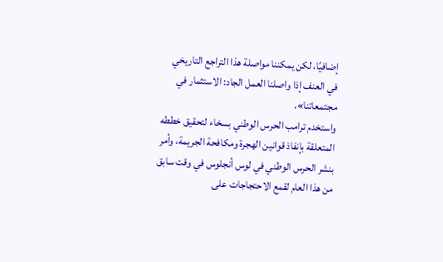إضافيًا، لكن يمكننا مواصلة هذا التراجع التاريخي في العنف إذا واصلنا العمل الجاد: الاستثمار في مجتمعاتنا».
واستخدم ترامب الحرس الوطني بسخاء لتحقيق خططه المتعلقة بإنفاذ قوانين الهجرة ومكافحة الجريمة، وأمر بنشر الحرس الوطني في لوس أنجلوس في وقت سابق من هذا العام لقمع الاحتجاجات على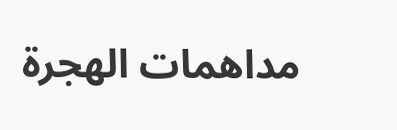مداهمات الهجرة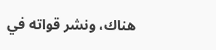هناك، ونشر قواته في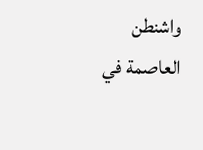واشنطن العاصمة في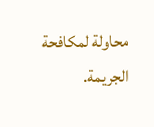محاولة لمكافحة الجريمة.